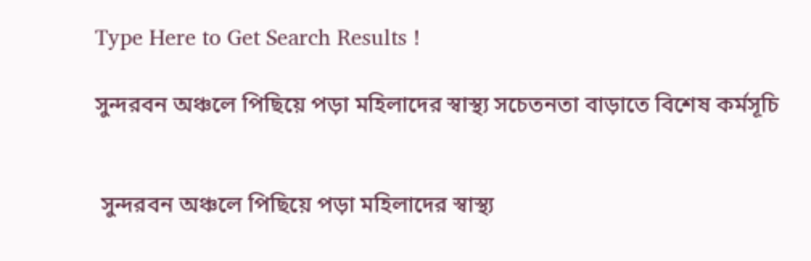Type Here to Get Search Results !

সুন্দরবন অঞ্চলে পিছিয়ে পড়া মহিলাদের স্বাস্থ্য সচেতনতা বাড়াতে বিশেষ কর্মসূচি


 সুন্দরবন অঞ্চলে পিছিয়ে পড়া মহিলাদের স্বাস্থ্য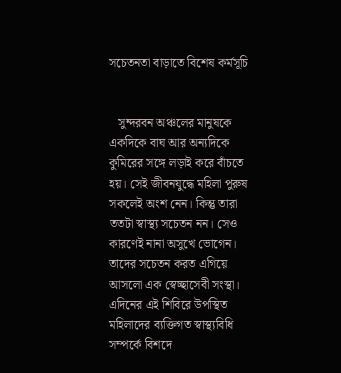সচেতনতা বাড়াতে বিশেষ কর্মসূচি


   সুন্দরবন অঞ্চলের মানুষকে একদিকে বাঘ আর অন্যদিকে কুমিরের সঙ্গে লড়াই করে বাঁচতে হয়। সেই জীবনযুদ্ধে মহিলা পুরুষ সকলেই অংশ নেন। কিন্তু তারা ততটা স্বাস্থ্য সচেতন নন। সেও কারণেই নানা অসুখে ভোগেন। তাদের সচেতন করত এগিয়ে আসলো এক স্বেচ্ছাসেবী সংস্থা। এদিনের এই শিবিরে উপস্থিত মহিলাদের ব্যক্তিগত স্বাস্থ্যবিধি সম্পর্কে বিশদে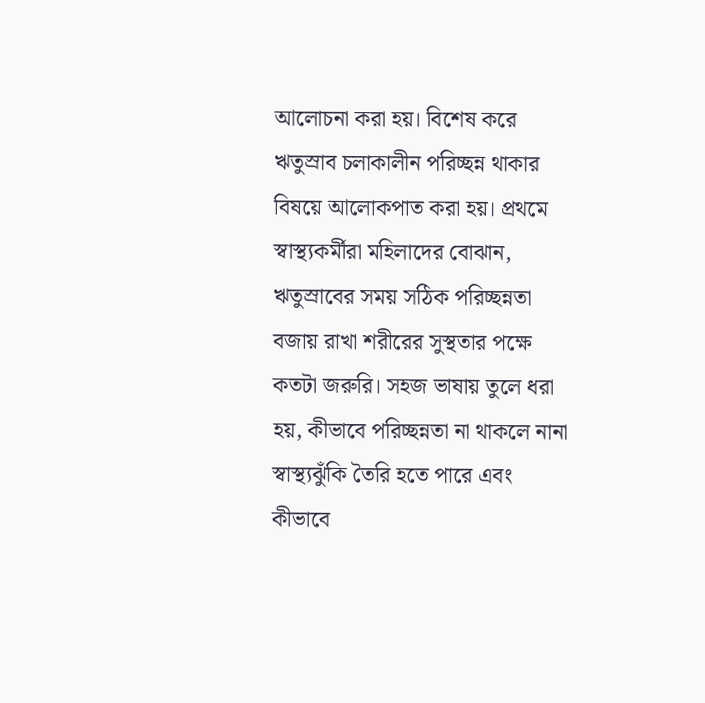আলোচনা করা হয়। বিশেষ করে ঋতুস্রাব চলাকালীন পরিচ্ছন্ন থাকার বিষয়ে আলোকপাত করা হয়। প্রথমে স্বাস্থ্যকর্মীরা মহিলাদের বোঝান, ঋতুস্রাবের সময় সঠিক পরিচ্ছন্নতা বজায় রাখা শরীরের সুস্থতার পক্ষে কতটা জরুরি। সহজ ভাষায় তুলে ধরা হয়, কীভাবে পরিচ্ছন্নতা না থাকলে নানা স্বাস্থ্যঝুঁকি তৈরি হতে পারে এবং কীভাবে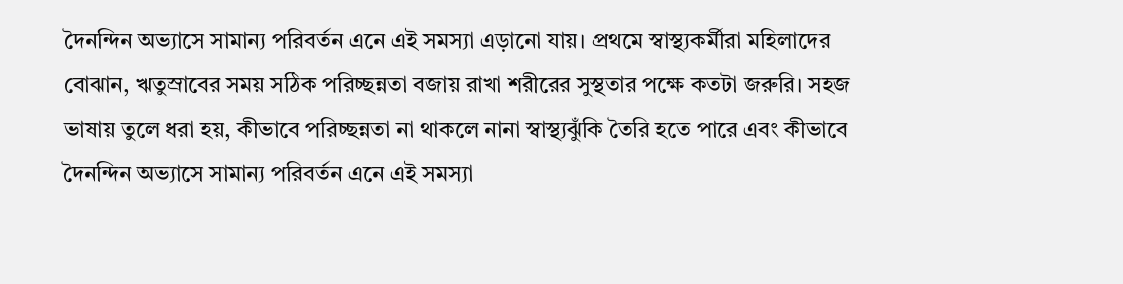দৈনন্দিন অভ্যাসে সামান্য পরিবর্তন এনে এই সমস্যা এড়ানো যায়। প্রথমে স্বাস্থ্যকর্মীরা মহিলাদের বোঝান, ঋতুস্রাবের সময় সঠিক পরিচ্ছন্নতা বজায় রাখা শরীরের সুস্থতার পক্ষে কতটা জরুরি। সহজ ভাষায় তুলে ধরা হয়, কীভাবে পরিচ্ছন্নতা না থাকলে নানা স্বাস্থ্যঝুঁকি তৈরি হতে পারে এবং কীভাবে দৈনন্দিন অভ্যাসে সামান্য পরিবর্তন এনে এই সমস্যা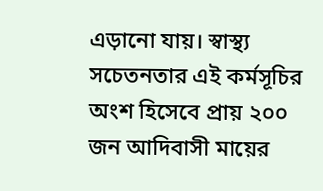এড়ানো যায়। স্বাস্থ্য সচেতনতার এই কর্মসূচির অংশ হিসেবে প্রায় ২০০ জন আদিবাসী মায়ের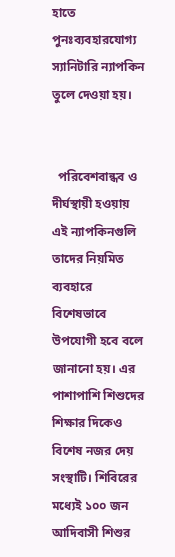হাতে পুনঃব্যবহারযোগ্য স্যানিটারি ন্যাপকিন তুলে দেওয়া হয়।


  পরিবেশবান্ধব ও দীর্ঘস্থায়ী হওয়ায় এই ন্যাপকিনগুলি তাদের নিয়মিত ব্যবহারে বিশেষভাবে উপযোগী হবে বলে জানানো হয়। এর পাশাপাশি শিশুদের শিক্ষার দিকেও বিশেষ নজর দেয় সংস্থাটি। শিবিরের মধ্যেই ১০০ জন আদিবাসী শিশুর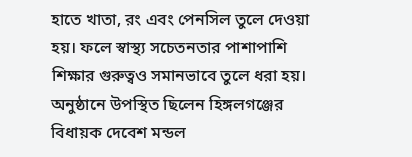হাতে খাতা, রং এবং পেনসিল তুলে দেওয়া হয়। ফলে স্বাস্থ্য সচেতনতার পাশাপাশি শিক্ষার গুরুত্বও সমানভাবে তুলে ধরা হয়। অনুষ্ঠানে উপস্থিত ছিলেন হিঙ্গলগঞ্জের বিধায়ক দেবেশ মন্ডল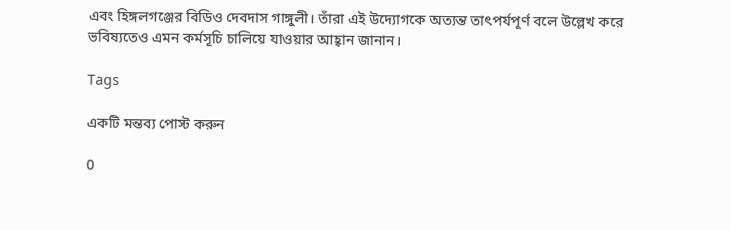এবং হিঙ্গলগঞ্জের বিডিও দেবদাস গাঙ্গুলী। তাঁরা এই উদ্যোগকে অত্যন্ত তাৎপর্যপূর্ণ বলে উল্লেখ করে ভবিষ্যতেও এমন কর্মসূচি চালিয়ে যাওয়ার আহ্বান জানান।

Tags

একটি মন্তব্য পোস্ট করুন

0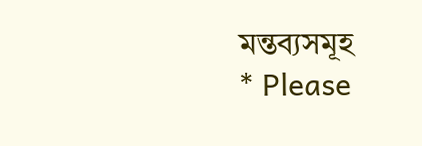মন্তব্যসমূহ
* Please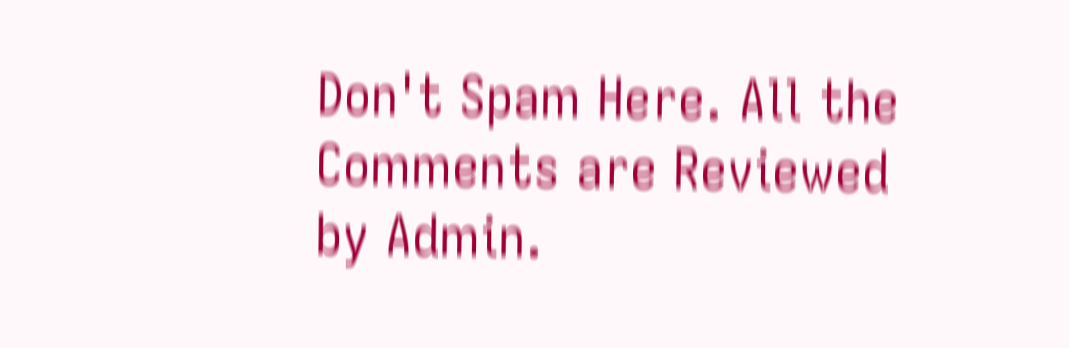Don't Spam Here. All the Comments are Reviewed by Admin.